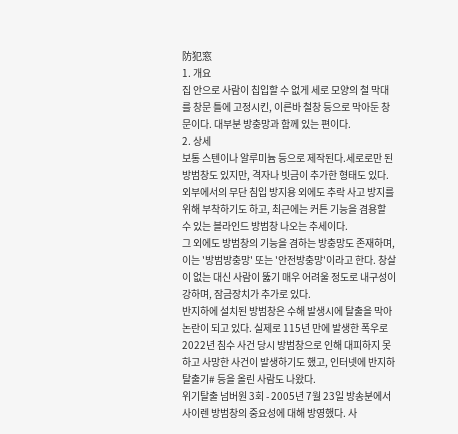防犯窓
1. 개요
집 안으로 사람이 칩입할 수 없게 세로 모양의 철 막대를 창문 틀에 고정시킨, 이른바 철창 등으로 막아둔 창문이다. 대부분 방충망과 함께 있는 편이다.
2. 상세
보통 스텐이나 알루미늄 등으로 제작된다.세로로만 된 방범창도 있지만, 격자나 빗금이 추가한 형태도 있다.
외부에서의 무단 침입 방지용 외에도 추락 사고 방지를 위해 부착하기도 하고, 최근에는 커튼 기능을 겸용할 수 있는 블라인드 방범창 나오는 추세이다.
그 외에도 방범창의 기능을 겸하는 방충망도 존재하며, 이는 '방범방충망' 또는 '안전방충망'이라고 한다. 창살이 없는 대신 사람이 뚫기 매우 어려울 정도로 내구성이 강하며, 잠금장치가 추가로 있다.
반지하에 설치된 방범창은 수해 발생시에 탈출을 막아 논란이 되고 있다. 실제로 115년 만에 발생한 폭우로 2022년 침수 사건 당시 방범창으로 인해 대피하지 못하고 사망한 사건이 발생하기도 했고, 인터넷에 반지하 탈출기# 등을 올린 사람도 나왔다.
위기탈출 넘버원 3회 - 2005년 7월 23일 방송분에서 사이렌 방범창의 중요성에 대해 방영했다. 사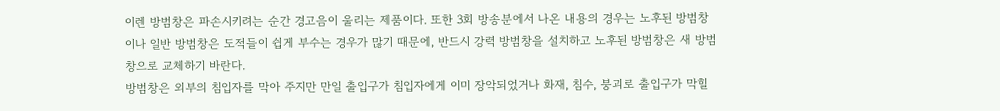이렌 방범창은 파손시키려는 순간 경고음이 울리는 제품이다. 또한 3회 방송분에서 나온 내용의 경우는 노후된 방범창이나 일반 방범창은 도적들이 쉽게 부수는 경우가 많기 때문에, 반드시 강력 방범창을 설치하고 노후된 방범창은 새 방범창으로 교체하기 바란다.
방범창은 외부의 침입자를 막아 주지만 만일 출입구가 침입자에게 이미 장악되었거나 화재, 침수, 붕괴로 출입구가 막힐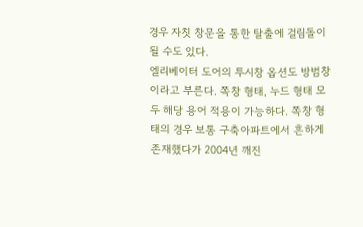경우 자칫 창문을 통한 탈출에 걸림돌이 될 수도 있다.
엘리베이터 도어의 투시창 옵션도 방범창이라고 부른다. 쪽창 형태, 누드 형태 모두 해당 용어 적용이 가능하다. 쪽창 형태의 경우 보통 구축아파트에서 흔하게 존재했다가 2004년 깨진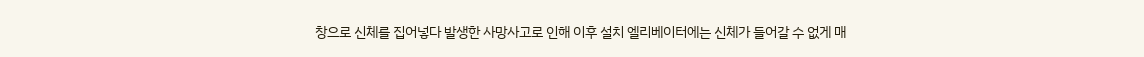창으로 신체를 집어넣다 발생한 사망사고로 인해 이후 설치 엘리베이터에는 신체가 들어갈 수 없게 매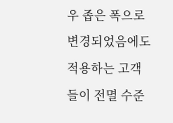우 좁은 폭으로 변경되었음에도 적용하는 고객들이 전멸 수준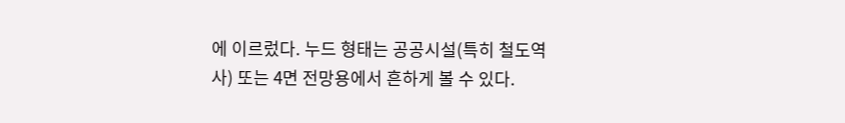에 이르렀다. 누드 형태는 공공시설(특히 철도역사) 또는 4면 전망용에서 흔하게 볼 수 있다.